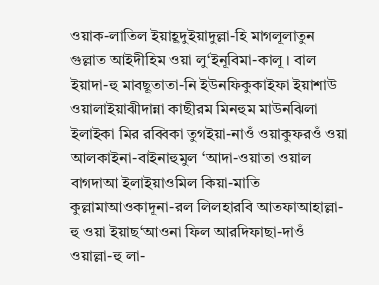ওয়াক-লাতিল ইয়াহূদুইয়াদুল্লা-হি মাগলূলাতুন গুল্লাত আইদীহিম ওয়া লু‘ইনূবিমা-কালূ । বাল ইয়াদা-হু মাবছূতাতা-নি ইউনফিকুকাইফা ইয়াশাউ ওয়ালাইয়াঝীদান্না কাছীরম মিনহুম মাউনঝিলা ইলাইকা মির রব্বিকা তুগইয়া-নাওঁ ওয়াকুফরওঁ ওয়া আলকাইনা-বাইনাহুমুল ‘আদা-ওয়াতা ওয়াল বাগদাআ ইলাইয়াওমিল কিয়া-মাতি কুল্লামাআওকাদূনা-রল লিলহারবি আতফাআহাল্লা-হু ওয়া ইয়াছ‘আওনা ফিল আরদিফাছা-দাওঁ ওয়াল্লা-হু লা-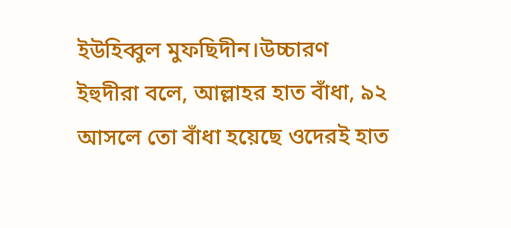ইউহিব্বুল মুফছিদীন।উচ্চারণ
ইহুদীরা বলে, আল্লাহর হাত বাঁধা, ৯২ আসলে তো বাঁধা হয়েছে ওদেরই হাত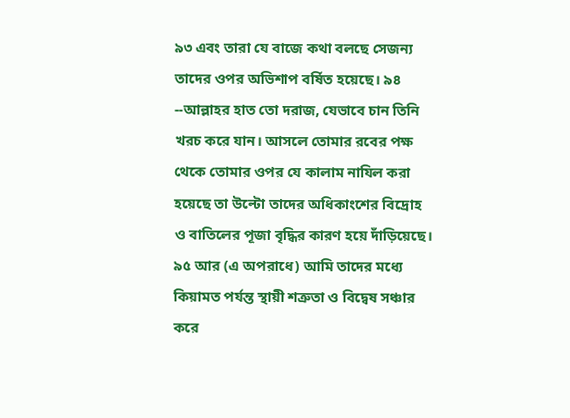৯৩ এবং তারা যে বাজে কথা বলছে সেজন্য তাদের ওপর অভিশাপ বর্ষিত হয়েছে। ৯৪ --আল্লাহর হাত তো দরাজ, যেভাবে চান তিনি খরচ করে যান। আসলে তোমার রবের পক্ষ থেকে তোমার ওপর যে কালাম নাযিল করা হয়েছে তা উল্টো তাদের অধিকাংশের বিদ্রোহ ও বাতিলের পূজা বৃদ্ধির কারণ হয়ে দাঁড়িয়েছে। ৯৫ আর (এ অপরাধে) আমি তাদের মধ্যে কিয়ামত পর্যন্ত স্থায়ী শত্রুতা ও বিদ্বেষ সঞ্চার করে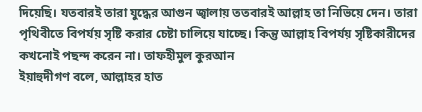দিয়েছি। যতবারই তারা যুদ্ধের আগুন জ্বালায় ততবারই আল্লাহ তা নিভিয়ে দেন। তারা পৃথিবীতে বিপর্যয় সৃষ্টি করার চেষ্টা চালিয়ে যাচ্ছে। কিন্তু আল্লাহ বিপর্যয় সৃষ্টিকারীদের কখনোই পছন্দ করেন না। তাফহীমুল কুরআন
ইয়াহুদীগণ বলে, আল্লাহর হাত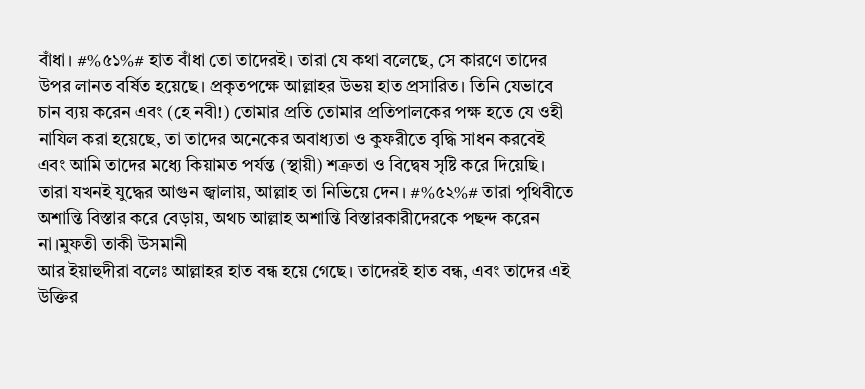বাঁধা। #%৫১%# হাত বাঁধা তো তাদেরই। তারা যে কথা বলেছে, সে কারণে তাদের উপর লানত বর্ষিত হয়েছে। প্রকৃতপক্ষে আল্লাহর উভয় হাত প্রসারিত। তিনি যেভাবে চান ব্যয় করেন এবং (হে নবী!) তোমার প্রতি তোমার প্রতিপালকের পক্ষ হতে যে ওহী নাযিল করা হয়েছে, তা তাদের অনেকের অবাধ্যতা ও কুফরীতে বৃদ্ধি সাধন করবেই এবং আমি তাদের মধ্যে কিয়ামত পর্যন্ত (স্থায়ী) শত্রুতা ও বিদ্বেষ সৃষ্টি করে দিয়েছি। তারা যখনই যুদ্ধের আগুন জ্বালায়, আল্লাহ তা নিভিয়ে দেন। #%৫২%# তারা পৃথিবীতে অশান্তি বিস্তার করে বেড়ায়, অথচ আল্লাহ অশান্তি বিস্তারকারীদেরকে পছন্দ করেন না।মুফতী তাকী উসমানী
আর ইয়াহুদীরা বলেঃ আল্লাহর হাত বন্ধ হয়ে গেছে। তাদেরই হাত বন্ধ, এবং তাদের এই উক্তির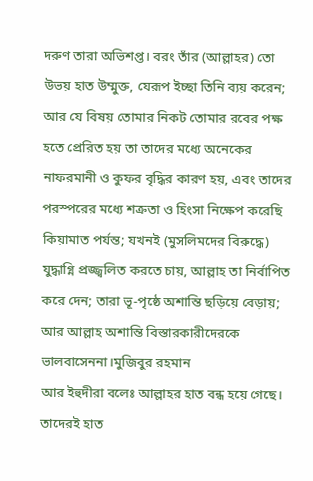দরুণ তারা অভিশপ্ত। বরং তাঁর (আল্লাহর) তো উভয় হাত উম্মুক্ত, যেরূপ ইচ্ছা তিনি ব্যয় করেন; আর যে বিষয় তোমার নিকট তোমার রবের পক্ষ হতে প্রেরিত হয় তা তাদের মধ্যে অনেকের নাফরমানী ও কুফর বৃদ্ধির কারণ হয়, এবং তাদের পরস্পরের মধ্যে শক্রতা ও হিংসা নিক্ষেপ করেছি কিয়ামাত পর্যন্ত; যখনই (মুসলিমদের বিরুদ্ধে) যুদ্ধাগ্নি প্রজ্জ্বলিত করতে চায়, আল্লাহ তা নির্বাপিত করে দেন; তারা ভূ-পৃষ্ঠে অশান্তি ছড়িয়ে বেড়ায়; আর আল্লাহ অশান্তি বিস্তারকারীদেরকে ভালবাসেননা।মুজিবুর রহমান
আর ইহুদীরা বলেঃ আল্লাহর হাত বন্ধ হয়ে গেছে। তাদেরই হাত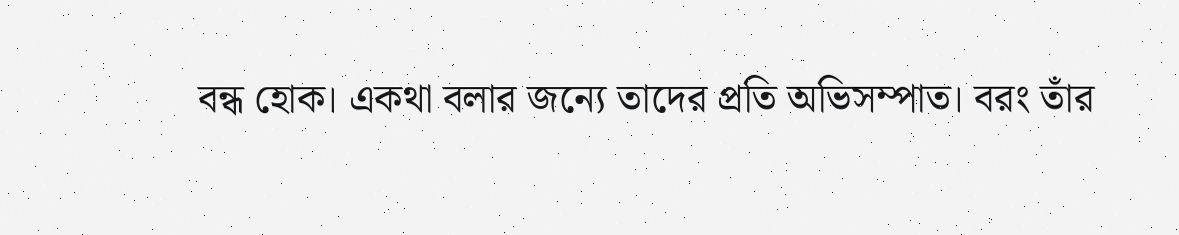বন্ধ হোক। একথা বলার জন্যে তাদের প্রতি অভিসম্পাত। বরং তাঁর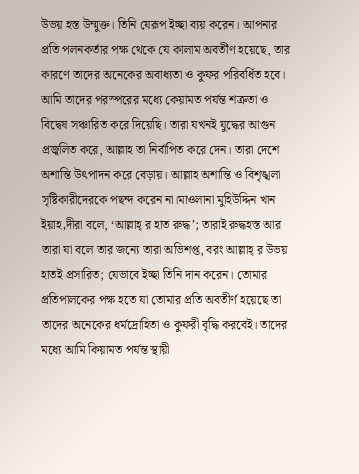উভয় হস্ত উম্মুক্ত। তিনি যেরূপ ইচ্ছা ব্যয় করেন। আপনার প্রতি পলনকর্তার পক্ষ থেকে যে কালাম অবর্তীণ হয়েছে, তার কারণে তাদের অনেকের অবাধ্যতা ও কুফর পরিবর্ধিত হবে। আমি তাদের পরস্পরের মধ্যে কেয়ামত পর্যন্ত শত্রুতা ও বিদ্বেষ সঞ্চারিত করে দিয়েছি। তারা যখনই যুদ্ধের আগুন প্রজ্বলিত করে, আল্লাহ তা নির্বাপিত করে দেন। তারা দেশে অশান্তি উৎপাদন করে বেড়ায়। আল্লাহ অশান্তি ও বিশৃঙ্খলা সৃষ্টিকারীদেরকে পছন্দ করেন না।মাওলানা মুহিউদ্দিন খান
ইয়াহ‚দীরা বলে, ‘আল্লাহ্ র হাত রুদ্ধ’; তারাই রুদ্ধহস্ত আর তারা যা বলে তার জন্যে তারা অভিশপ্ত, বরং আল্লাহ্ র উভয় হাতই প্রসারিত; যেভাবে ইচ্ছা তিনি দান করেন। তোমার প্রতিপালকের পক্ষ হতে যা তোমার প্রতি অবতীর্ণ হয়েছে তা তাদের অনেকের ধর্মদ্রোহিতা ও কুফরী বৃদ্ধি করবেই। তাদের মধ্যে আমি কিয়ামত পর্যন্ত স্থায়ী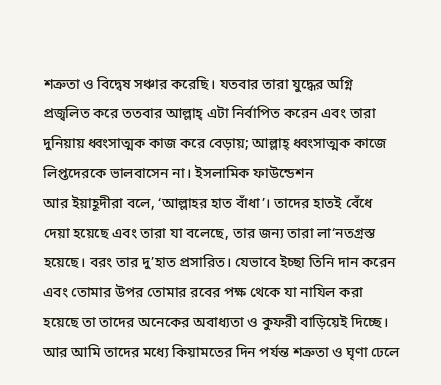শত্রুতা ও বিদ্বেষ সঞ্চার করেছি। যতবার তারা যুদ্ধের অগ্নি প্রজ্বলিত করে ততবার আল্লাহ্ এটা নির্বাপিত করেন এবং তারা দুনিয়ায় ধ্বংসাত্মক কাজ করে বেড়ায়; আল্লাহ্ ধ্বংসাত্মক কাজে লিপ্তদেরকে ভালবাসেন না। ইসলামিক ফাউন্ডেশন
আর ইয়াহূদীরা বলে, ‘আল্লাহর হাত বাঁধা’। তাদের হাতই বেঁধে দেয়া হয়েছে এবং তারা যা বলেছে, তার জন্য তারা লা‘নতগ্রস্ত হয়েছে। বরং তার দু’হাত প্রসারিত। যেভাবে ইচ্ছা তিনি দান করেন এবং তোমার উপর তোমার রবের পক্ষ থেকে যা নাযিল করা হয়েছে তা তাদের অনেকের অবাধ্যতা ও কুফরী বাড়িয়েই দিচ্ছে। আর আমি তাদের মধ্যে কিয়ামতের দিন পর্যন্ত শত্রুতা ও ঘৃণা ঢেলে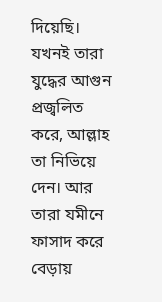দিয়েছি। যখনই তারা যুদ্ধের আগুন প্রজ্বলিত করে, আল্লাহ তা নিভিয়ে দেন। আর তারা যমীনে ফাসাদ করে বেড়ায়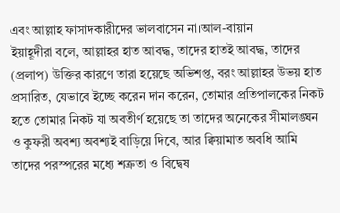এবং আল্লাহ ফাসাদকারীদের ভালবাসেন না।আল-বায়ান
ইয়াহূদীরা বলে, আল্লাহর হাত আবদ্ধ, তাদের হাতই আবদ্ধ, তাদের (প্রলাপ) উক্তির কারণে তারা হয়েছে অভিশপ্ত, বরং আল্লাহর উভয় হাত প্রসারিত, যেভাবে ইচ্ছে করেন দান করেন, তোমার প্রতিপালকের নিকট হতে তোমার নিকট যা অবতীর্ণ হয়েছে তা তাদের অনেকের সীমালঙ্ঘন ও কুফরী অবশ্য অবশ্যই বাড়িয়ে দিবে, আর ক্বিয়ামাত অবধি আমি তাদের পরস্পরের মধ্যে শত্রুতা ও বিদ্বেষ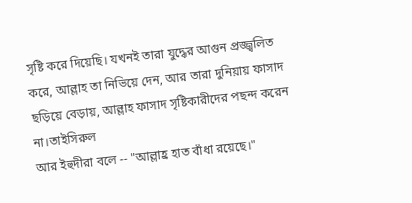সৃষ্টি করে দিয়েছি। যখনই তারা যুদ্ধের আগুন প্রজ্জ্বলিত করে, আল্লাহ তা নিভিয়ে দেন, আর তারা দুনিয়ায় ফাসাদ ছড়িয়ে বেড়ায়, আল্লাহ ফাসাদ সৃষ্টিকারীদের পছন্দ করেন না।তাইসিরুল
আর ইহুদীরা বলে -- "আল্লাহ্র হাত বাঁধা রয়েছে।"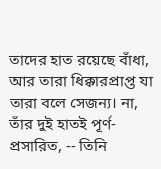তাদের হাত রয়েছে বাঁধা, আর তারা ধিক্কারপ্রাপ্ত যা তারা বলে সেজন্য। না, তাঁর দুই হাতই পূর্ণ-প্রসারিত, -- তিনি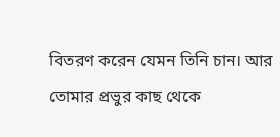বিতরণ করেন যেমন তিনি চান। আর তোমার প্রভুর কাছ থেকে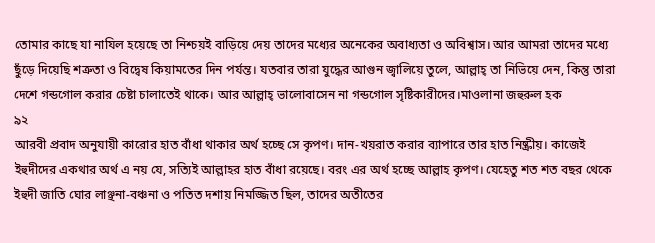তোমার কাছে যা নাযিল হয়েছে তা নিশ্চয়ই বাড়িয়ে দেয় তাদের মধ্যের অনেকের অবাধ্যতা ও অবিশ্বাস। আর আমরা তাদের মধ্যে ছুঁড়ে দিয়েছি শত্রুতা ও বিদ্বেষ কিয়ামতের দিন পর্যন্ত। যতবার তারা যুদ্ধের আগুন জ্বালিয়ে তুলে, আল্লাহ্ তা নিভিয়ে দেন, কিন্তু তারা দেশে গন্ডগোল করার চেষ্টা চালাতেই থাকে। আর আল্লাহ্ ভালোবাসেন না গন্ডগোল সৃষ্টিকারীদের।মাওলানা জহুরুল হক
৯২
আরবী প্রবাদ অনুযায়ী কারোর হাত বাঁধা থাকার অর্থ হচ্ছে সে কৃপণ। দান-খয়রাত করার ব্যাপারে তার হাত নিষ্ক্রীয়। কাজেই ইহুদীদের একথার অর্থ এ নয় যে, সত্যিই আল্লাহর হাত বাঁধা রয়েছে। বরং এর অর্থ হচ্ছে আল্লাহ কৃপণ। যেহেতু শত শত বছর থেকে ইহুদী জাতি ঘোর লাঞ্ছনা-বঞ্চনা ও পতিত দশায় নিমজ্জিত ছিল, তাদের অতীতের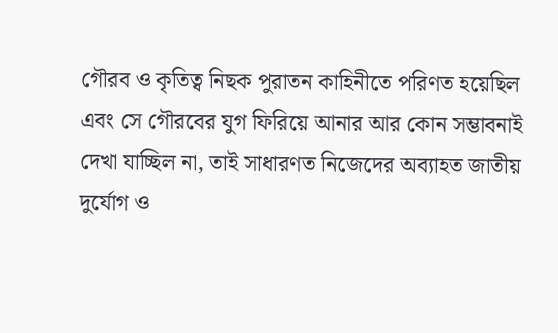গৌরব ও কৃতিত্ব নিছক পুরাতন কাহিনীতে পরিণত হয়েছিল এবং সে গৌরবের যুগ ফিরিয়ে আনার আর কোন সম্ভাবনাই দেখা যাচ্ছিল না, তাই সাধারণত নিজেদের অব্যাহত জাতীয় দুর্যোগ ও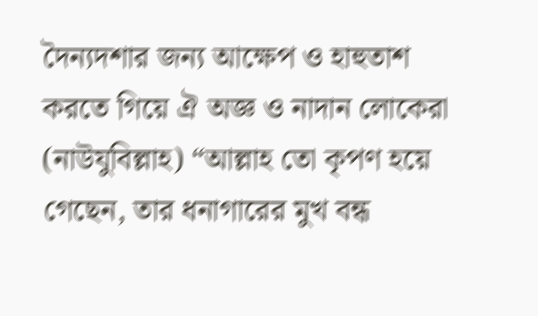দৈন্যদশার জন্য আক্ষেপ ও হাহুতাশ করতে গিয়ে ঐ অজ্ঞ ও নাদান লোকেরা (নাউযুবিল্লাহ) “আল্লাহ তো কৃপণ হয়ে গেছেন, তার ধনাগারের মুখ বন্ধ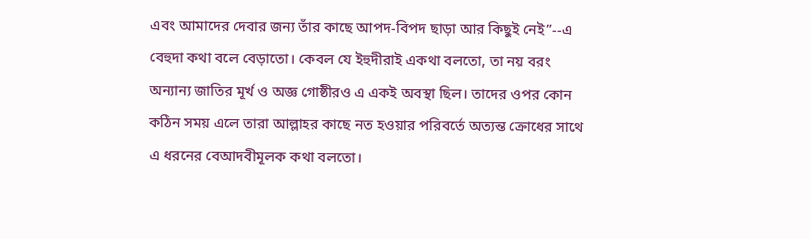এবং আমাদের দেবার জন্য তাঁর কাছে আপদ-বিপদ ছাড়া আর কিছুই নেই”--এ বেহুদা কথা বলে বেড়াতো। কেবল যে ইহুদীরাই একথা বলতো, তা নয় বরং অন্যান্য জাতির মূর্খ ও অজ্ঞ গোষ্ঠীরও এ একই অবস্থা ছিল। তাদের ওপর কোন কঠিন সময় এলে তারা আল্লাহর কাছে নত হওয়ার পরিবর্তে অত্যন্ত ক্রোধের সাথে এ ধরনের বেআদবীমূলক কথা বলতো।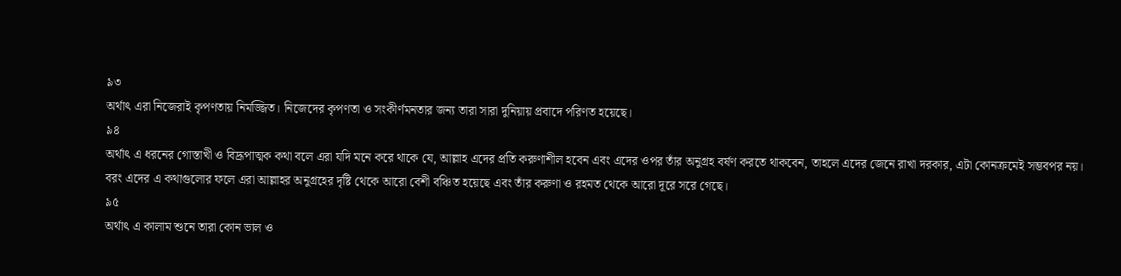৯৩
অর্থাৎ এরা নিজেরাই কৃপণতায় নিমজ্জিত। নিজেদের কৃপণতা ও সংকীর্ণমনতার জন্য তারা সারা দুনিয়ায় প্রবাদে পরিণত হয়েছে।
৯৪
অর্থাৎ এ ধরনের গোস্তাখী ও বিদ্রূপাত্মক কথা বলে এরা যদি মনে করে থাকে যে, আল্লাহ এদের প্রতি করুণাশীল হবেন এবং এদের ওপর তাঁর অনুগ্রহ বর্ষণ করতে থাকবেন, তাহলে এদের জেনে রাখা দরকার, এটা কোনক্রমেই সম্ভবপর নয়। বরং এদের এ কথাগুলোর ফলে এরা আল্লাহর অনুগ্রহের দৃষ্টি থেকে আরো বেশী বঞ্চিত হয়েছে এবং তাঁর করুণা ও রহমত থেকে আরো দূরে সরে গেছে।
৯৫
অর্থাৎ এ কালাম শুনে তারা কোন ভাল ও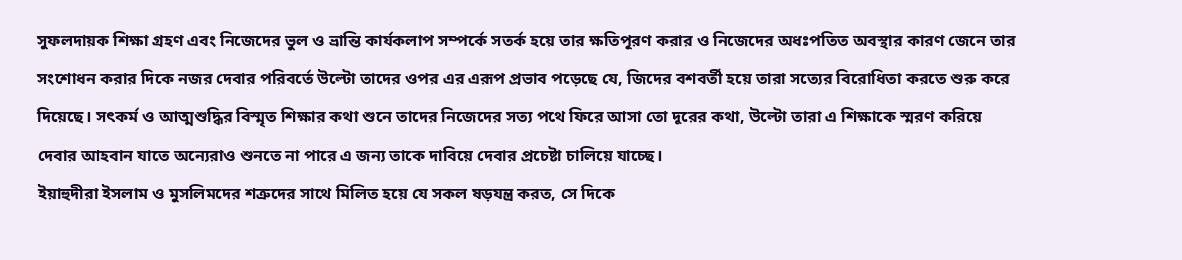সুফলদায়ক শিক্ষা গ্রহণ এবং নিজেদের ভুল ও ভ্রান্তি কার্যকলাপ সম্পর্কে সতর্ক হয়ে তার ক্ষতিপূরণ করার ও নিজেদের অধঃপতিত অবস্থার কারণ জেনে তার সংশোধন করার দিকে নজর দেবার পরিবর্তে উল্টো তাদের ওপর এর এরূপ প্রভাব পড়েছে যে, জিদের বশবর্তী হয়ে তারা সত্যের বিরোধিতা করতে শুরু করে দিয়েছে। সৎকর্ম ও আত্মশুদ্ধির বিস্মৃত শিক্ষার কথা শুনে তাদের নিজেদের সত্য পথে ফিরে আসা তো দূরের কথা, উল্টো তারা এ শিক্ষাকে স্মরণ করিয়ে দেবার আহবান যাতে অন্যেরাও শুনতে না পারে এ জন্য তাকে দাবিয়ে দেবার প্রচেষ্টা চালিয়ে যাচ্ছে।
ইয়াহুদীরা ইসলাম ও মুসলিমদের শত্রুদের সাথে মিলিত হয়ে যে সকল ষড়যন্ত্র করত, সে দিকে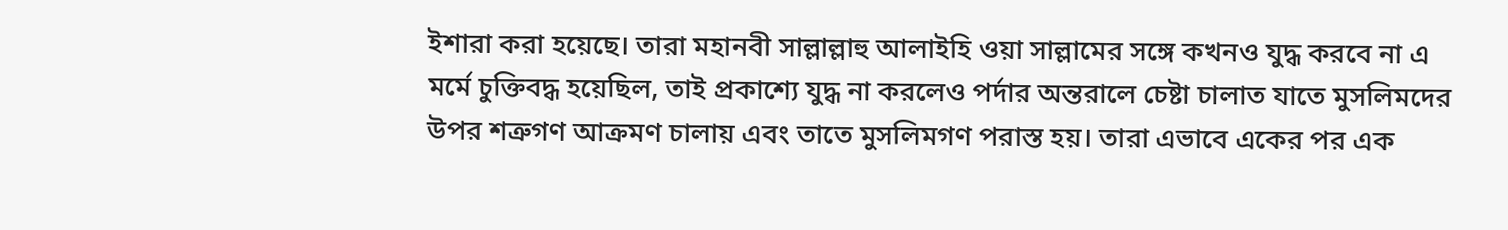ইশারা করা হয়েছে। তারা মহানবী সাল্লাল্লাহু আলাইহি ওয়া সাল্লামের সঙ্গে কখনও যুদ্ধ করবে না এ মর্মে চুক্তিবদ্ধ হয়েছিল, তাই প্রকাশ্যে যুদ্ধ না করলেও পর্দার অন্তরালে চেষ্টা চালাত যাতে মুসলিমদের উপর শত্রুগণ আক্রমণ চালায় এবং তাতে মুসলিমগণ পরাস্ত হয়। তারা এভাবে একের পর এক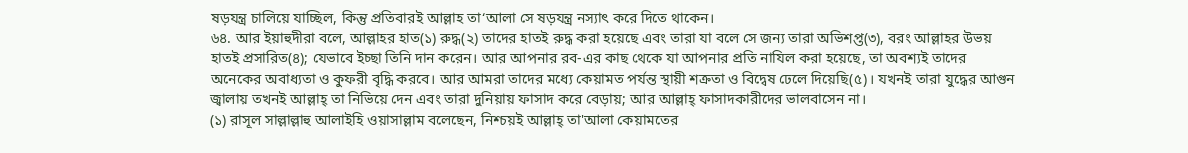ষড়যন্ত্র চালিয়ে যাচ্ছিল, কিন্তু প্রতিবারই আল্লাহ তা‘আলা সে ষড়যন্ত্র নস্যাৎ করে দিতে থাকেন।
৬৪. আর ইয়াহুদীরা বলে, আল্লাহর হাত(১) রুদ্ধ(২) তাদের হাতই রুদ্ধ করা হয়েছে এবং তারা যা বলে সে জন্য তারা অভিশপ্ত(৩), বরং আল্লাহর উভয় হাতই প্রসারিত(৪); যেভাবে ইচ্ছা তিনি দান করেন। আর আপনার রব-এর কাছ থেকে যা আপনার প্রতি নাযিল করা হয়েছে, তা অবশ্যই তাদের অনেকের অবাধ্যতা ও কুফরী বৃদ্ধি করবে। আর আমরা তাদের মধ্যে কেয়ামত পর্যন্ত স্থায়ী শক্রতা ও বিদ্বেষ ঢেলে দিয়েছি(৫)। যখনই তারা যুদ্ধের আগুন জ্বালায় তখনই আল্লাহ্ তা নিভিয়ে দেন এবং তারা দুনিয়ায় ফাসাদ করে বেড়ায়; আর আল্লাহ্ ফাসাদকারীদের ভালবাসেন না।
(১) রাসূল সাল্লাল্লাহু আলাইহি ওয়াসাল্লাম বলেছেন, নিশ্চয়ই আল্লাহ্ তা'আলা কেয়ামতের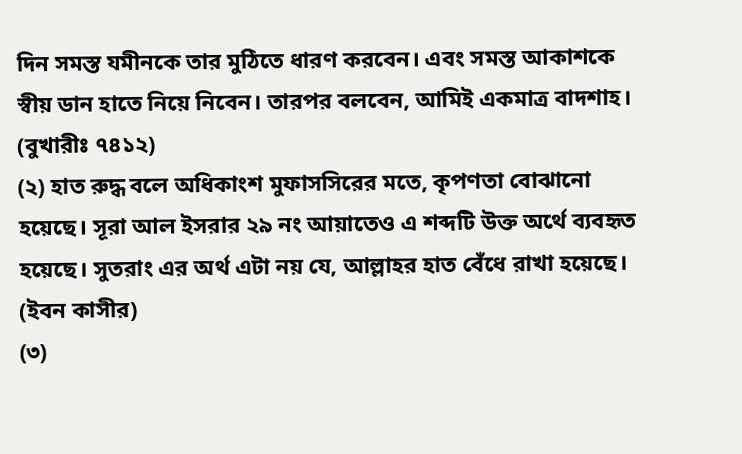দিন সমস্ত যমীনকে তার মুঠিতে ধারণ করবেন। এবং সমস্ত আকাশকে স্বীয় ডান হাতে নিয়ে নিবেন। তারপর বলবেন, আমিই একমাত্র বাদশাহ। (বুখারীঃ ৭৪১২)
(২) হাত রুদ্ধ বলে অধিকাংশ মুফাসসিরের মতে, কৃপণতা বোঝানো হয়েছে। সূরা আল ইসরার ২৯ নং আয়াতেও এ শব্দটি উক্ত অর্থে ব্যবহৃত হয়েছে। সুতরাং এর অর্থ এটা নয় যে, আল্লাহর হাত বেঁধে রাখা হয়েছে। (ইবন কাসীর)
(৩)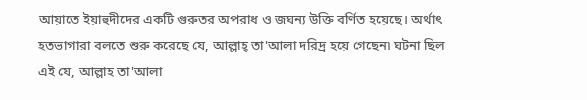আয়াতে ইয়াহুদীদের একটি গুরুতর অপরাধ ও জঘন্য উক্তি বর্ণিত হয়েছে। অর্থাৎ হতভাগারা বলতে শুরু করেছে যে, আল্লাহ্ তা'আলা দরিদ্র হয়ে গেছেন৷ ঘটনা ছিল এই যে, আল্লাহ তা'আলা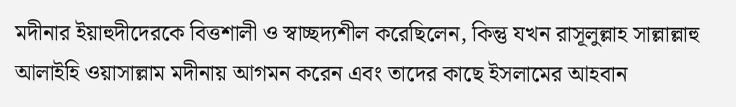মদীনার ইয়াহুদীদেরকে বিত্তশালী ও স্বাচ্ছদ্যশীল করেছিলেন, কিন্তু যখন রাসূলুল্লাহ সাল্লাল্লাহু আলাইহি ওয়াসাল্লাম মদীনায় আগমন করেন এবং তাদের কাছে ইসলামের আহবান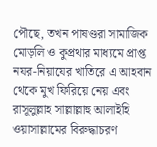পৌছে, তখন পাষণ্ডরা সামাজিক মোড়লি ও কুপ্রথার মাধ্যমে প্রাপ্ত নযর-নিয়াযের খাতিরে এ আহবান থেকে মুখ ফিরিয়ে নেয় এবং রাসূলুল্লাহ সাল্লাল্লাহু আলাইহি ওয়াসাল্লামের বিরুদ্ধাচরণ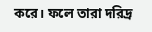করে। ফলে তারা দরিদ্র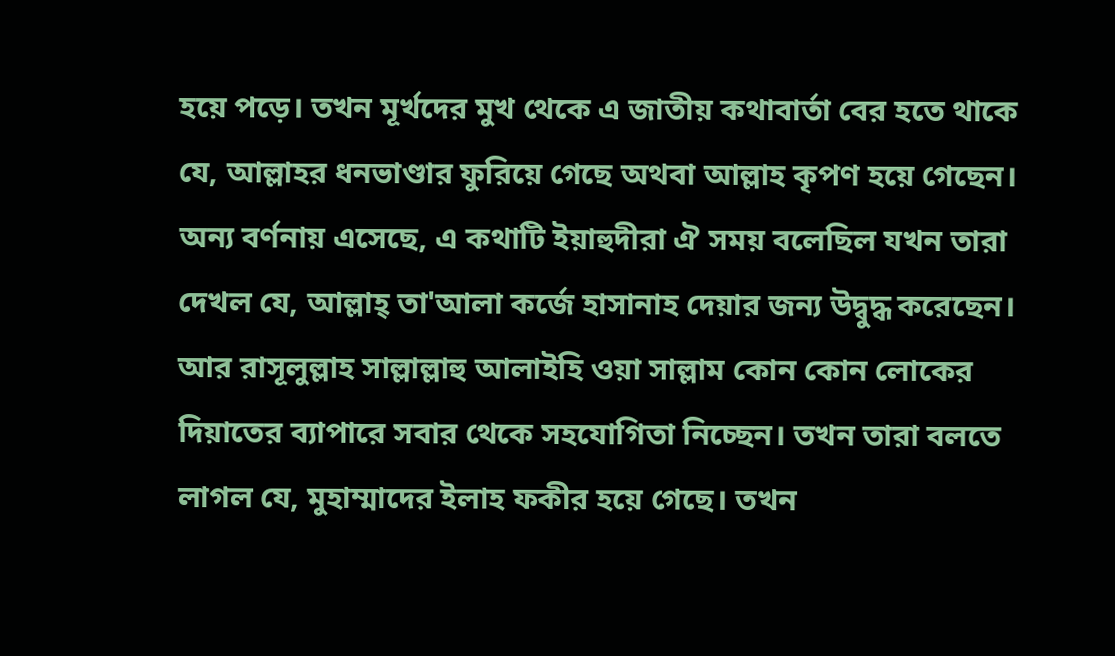হয়ে পড়ে। তখন মূর্খদের মুখ থেকে এ জাতীয় কথাবার্তা বের হতে থাকে যে, আল্লাহর ধনভাণ্ডার ফুরিয়ে গেছে অথবা আল্লাহ কৃপণ হয়ে গেছেন।
অন্য বর্ণনায় এসেছে, এ কথাটি ইয়াহুদীরা ঐ সময় বলেছিল যখন তারা দেখল যে, আল্লাহ্ তা'আলা কর্জে হাসানাহ দেয়ার জন্য উদ্বুদ্ধ করেছেন। আর রাসূলুল্লাহ সাল্লাল্লাহু আলাইহি ওয়া সাল্লাম কোন কোন লোকের দিয়াতের ব্যাপারে সবার থেকে সহযোগিতা নিচ্ছেন। তখন তারা বলতে লাগল যে, মুহাম্মাদের ইলাহ ফকীর হয়ে গেছে। তখন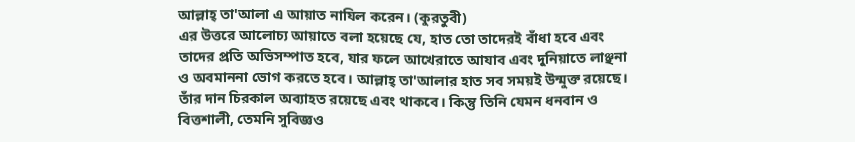আল্লাহ্ তা'আলা এ আয়াত নাযিল করেন। (কুরতুবী)
এর উত্তরে আলোচ্য আয়াতে বলা হয়েছে যে, হাত তো তাদেরই বাঁধা হবে এবং তাদের প্রতি অভিসম্পাত হবে, যার ফলে আখেরাতে আযাব এবং দুনিয়াতে লাঞ্ছনা ও অবমাননা ভোগ করতে হবে। আল্লাহ্ তা'আলার হাত সব সময়ই উন্মুক্ত রয়েছে। তাঁর দান চিরকাল অব্যাহত রয়েছে এবং থাকবে। কিন্তু তিনি যেমন ধনবান ও বিত্তশালী, তেমনি সুবিজ্ঞও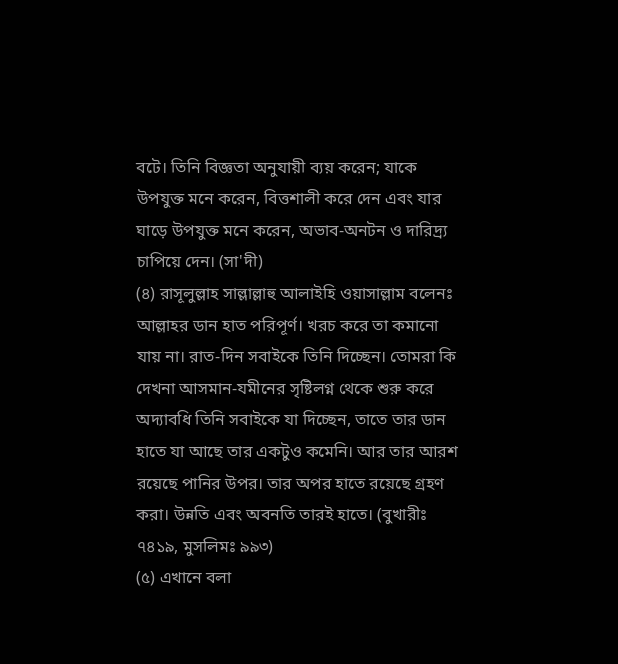বটে। তিনি বিজ্ঞতা অনুযায়ী ব্যয় করেন; যাকে উপযুক্ত মনে করেন, বিত্তশালী করে দেন এবং যার ঘাড়ে উপযুক্ত মনে করেন, অভাব-অনটন ও দারিদ্র্য চাপিয়ে দেন। (সা'দী)
(৪) রাসূলুল্লাহ সাল্লাল্লাহু আলাইহি ওয়াসাল্লাম বলেনঃ আল্লাহর ডান হাত পরিপূর্ণ। খরচ করে তা কমানো যায় না। রাত-দিন সবাইকে তিনি দিচ্ছেন। তোমরা কি দেখনা আসমান-যমীনের সৃষ্টিলগ্ন থেকে শুরু করে অদ্যাবধি তিনি সবাইকে যা দিচ্ছেন, তাতে তার ডান হাতে যা আছে তার একটুও কমেনি। আর তার আরশ রয়েছে পানির উপর। তার অপর হাতে রয়েছে গ্রহণ করা। উন্নতি এবং অবনতি তারই হাতে। (বুখারীঃ ৭৪১৯, মুসলিমঃ ৯৯৩)
(৫) এখানে বলা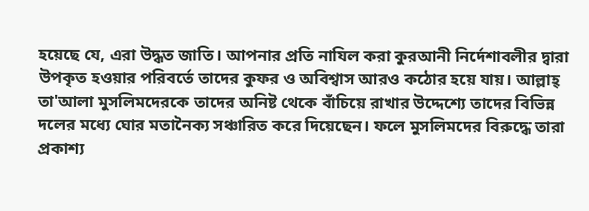হয়েছে যে, এরা উদ্ধত জাতি। আপনার প্রতি নাযিল করা কুরআনী নির্দেশাবলীর দ্বারা উপকৃত হওয়ার পরিবর্তে তাদের কুফর ও অবিশ্বাস আরও কঠোর হয়ে যায়। আল্লাহ্ তা'আলা মুসলিমদেরকে তাদের অনিষ্ট থেকে বাঁচিয়ে রাখার উদ্দেশ্যে তাদের বিভিন্ন দলের মধ্যে ঘোর মতানৈক্য সঞ্চারিত করে দিয়েছেন। ফলে মুসলিমদের বিরুদ্ধে তারা প্রকাশ্য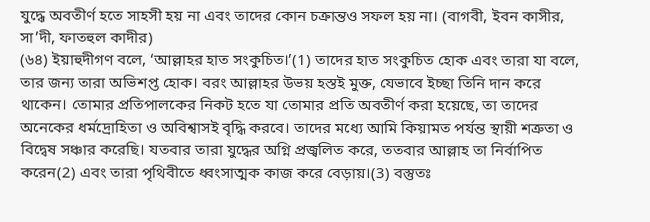যুদ্ধে অবতীর্ণ হতে সাহসী হয় না এবং তাদের কোন চক্রান্তও সফল হয় না। (বাগবী, ইবন কাসীর, সা’দী, ফাতহুল কাদীর)
(৬৪) ইয়াহুদীগণ বলে, ‘আল্লাহর হাত সংকুচিত।’(1) তাদের হাত সংকুচিত হোক এবং তারা যা বলে, তার জন্য তারা অভিশপ্ত হোক। বরং আল্লাহর উভয় হস্তই মুক্ত, যেভাবে ইচ্ছা তিনি দান করে থাকেন। তোমার প্রতিপালকের নিকট হতে যা তোমার প্রতি অবতীর্ণ করা হয়েছে, তা তাদের অনেকের ধর্মদ্রোহিতা ও অবিশ্বাসই বৃদ্ধি করবে। তাদের মধ্যে আমি কিয়ামত পর্যন্ত স্থায়ী শত্রুতা ও বিদ্বেষ সঞ্চার করেছি। যতবার তারা যুদ্ধের অগ্নি প্রজ্বলিত করে, ততবার আল্লাহ তা নির্বাপিত করেন(2) এবং তারা পৃথিবীতে ধ্বংসাত্মক কাজ করে বেড়ায়।(3) বস্তুতঃ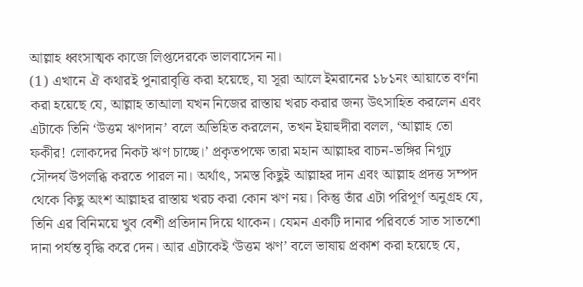আল্লাহ ধ্বংসাত্মক কাজে লিপ্তদেরকে ভালবাসেন না।
(1) এখানে ঐ কথারই পুনারাবৃত্তি করা হয়েছে, যা সূরা আলে ইমরানের ১৮১নং আয়াতে বর্ণনা করা হয়েছে যে, আল্লাহ তাআলা যখন নিজের রাস্তায় খরচ করার জন্য উৎসাহিত করলেন এবং এটাকে তিনি ‘উত্তম ঋণদান’ বলে অভিহিত করলেন, তখন ইয়াহুদীরা বলল, ‘আল্লাহ তো ফকীর! লোকদের নিকট ঋণ চাচ্ছে।’ প্রকৃতপক্ষে তারা মহান আল্লাহর বাচন-ভঙ্গির নিগূঢ় সৌন্দর্য উপলব্ধি করতে পারল না। অর্থাৎ, সমস্ত কিছুই আল্লাহর দান এবং আল্লাহ প্রদত্ত সম্পদ থেকে কিছু অংশ আল্লাহর রাস্তায় খরচ করা কোন ঋণ নয়। কিন্তু তাঁর এটা পরিপূর্ণ অনুগ্রহ যে, তিনি এর বিনিময়ে খুব বেশী প্রতিদান দিয়ে থাকেন। যেমন একটি দানার পরিবর্তে সাত সাতশো দানা পর্যন্ত বৃদ্ধি করে দেন। আর এটাকেই ‘উত্তম ঋণ’ বলে ভাষায় প্রকাশ করা হয়েছে যে,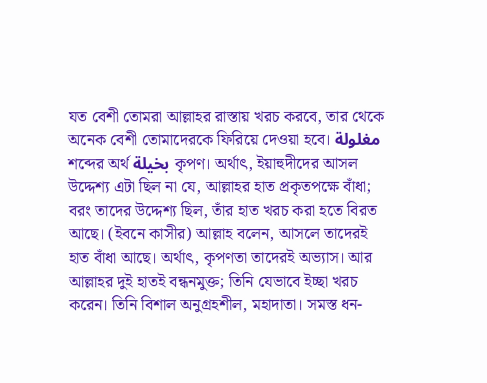যত বেশী তোমরা আল্লাহর রাস্তায় খরচ করবে, তার থেকে অনেক বেশী তোমাদেরকে ফিরিয়ে দেওয়া হবে। مغلولة শব্দের অর্থ بخيلة কৃপণ। অর্থাৎ, ইয়াহুদীদের আসল উদ্দেশ্য এটা ছিল না যে, আল্লাহর হাত প্রকৃতপক্ষে বাঁধা; বরং তাদের উদ্দেশ্য ছিল, তাঁর হাত খরচ করা হতে বিরত আছে। (ইবনে কাসীর) আল্লাহ বলেন, আসলে তাদেরই হাত বাঁধা আছে। অর্থাৎ, কৃপণতা তাদেরই অভ্যাস। আর আল্লাহর দুই হাতই বন্ধনমুক্ত; তিনি যেভাবে ইচ্ছা খরচ করেন। তিনি বিশাল অনুগ্রহশীল, মহাদাতা। সমস্ত ধন-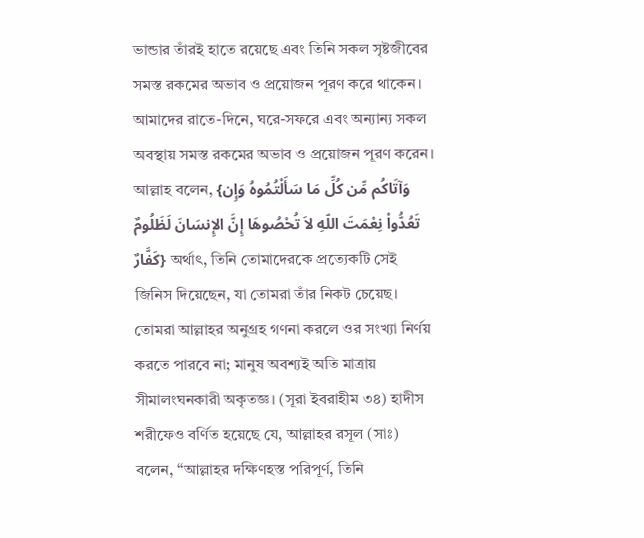ভান্ডার তাঁরই হাতে রয়েছে এবং তিনি সকল সৃষ্টজীবের সমস্ত রকমের অভাব ও প্রয়োজন পূরণ করে থাকেন। আমাদের রাতে-দিনে, ঘরে-সফরে এবং অন্যান্য সকল অবস্থায় সমস্ত রকমের অভাব ও প্রয়োজন পূরণ করেন। আল্লাহ বলেন, {وَآتَاكُم مِّن كُلِّ مَا سَأَلْتُمُوهُ وَإِن تَعُدُّواْ نِعْمَتَ اللّهِ لاَ تُحْصُوهَا إِنَّ الإِنسَانَ لَظَلُومٌ كَفَّارٌ} অর্থাৎ, তিনি তোমাদেরকে প্রত্যেকটি সেই জিনিস দিয়েছেন, যা তোমরা তাঁর নিকট চেয়েছ। তোমরা আল্লাহর অনুগ্রহ গণনা করলে ওর সংখ্যা নির্ণয় করতে পারবে না; মানুষ অবশ্যই অতি মাত্রায় সীমালংঘনকারী অকৃতজ্ঞ। (সূরা ইবরাহীম ৩৪) হাদীস শরীফেও বর্ণিত হয়েছে যে, আল্লাহর রসূল (সাঃ) বলেন, ‘‘আল্লাহর দক্ষিণহস্ত পরিপূর্ণ, তিনি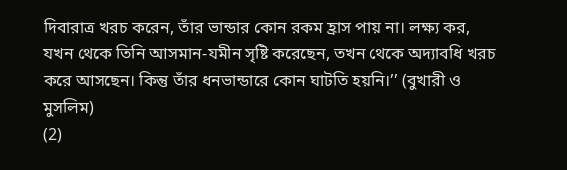দিবারাত্র খরচ করেন, তাঁর ভান্ডার কোন রকম হ্রাস পায় না। লক্ষ্য কর, যখন থেকে তিনি আসমান-যমীন সৃষ্টি করেছেন, তখন থেকে অদ্যাবধি খরচ করে আসছেন। কিন্তু তাঁর ধনভান্ডারে কোন ঘাটতি হয়নি।’’ (বুখারী ও মুসলিম)
(2)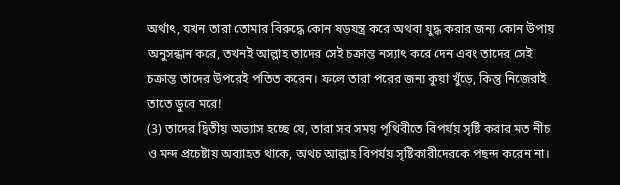অর্থাৎ, যখন তারা তোমার বিরুদ্ধে কোন ষড়যন্ত্র করে অথবা যুদ্ধ করার জন্য কোন উপায় অনুসন্ধান করে, তখনই আল্লাহ তাদের সেই চক্রান্ত নস্যাৎ করে দেন এবং তাদের সেই চক্রান্ত তাদের উপরেই পতিত করেন। ফলে তারা পরের জন্য কুয়া খুঁড়ে, কিন্তু নিজেরাই তাতে ডুবে মরে!
(3) তাদের দ্বিতীয় অভ্যাস হচ্ছে যে, তারা সব সময় পৃথিবীতে বিপর্যয় সৃষ্টি করার মত নীচ ও মন্দ প্রচেষ্টায় অব্যাহত থাকে, অথচ আল্লাহ বিপর্যয় সৃষ্টিকারীদেরকে পছন্দ করেন না।